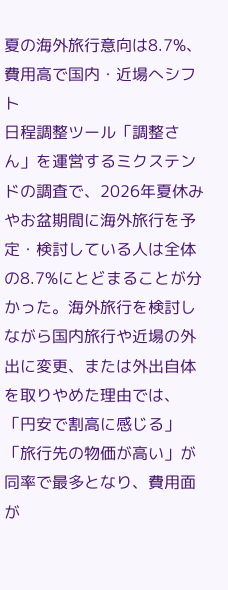夏の海外旅行意向は8.7%、費用高で国内・近場へシフト
日程調整ツール「調整さん」を運営するミクステンドの調査で、2026年夏休みやお盆期間に海外旅行を予定・検討している人は全体の8.7%にとどまることが分かった。海外旅行を検討しながら国内旅行や近場の外出に変更、または外出自体を取りやめた理由では、「円安で割高に感じる」「旅行先の物価が高い」が同率で最多となり、費用面が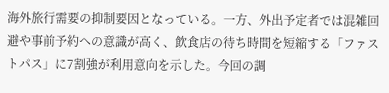海外旅行需要の抑制要因となっている。一方、外出予定者では混雑回避や事前予約への意識が高く、飲食店の待ち時間を短縮する「ファストパス」に7割強が利用意向を示した。今回の調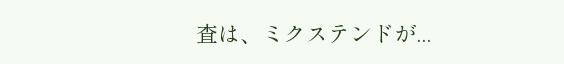査は、ミクステンドが...